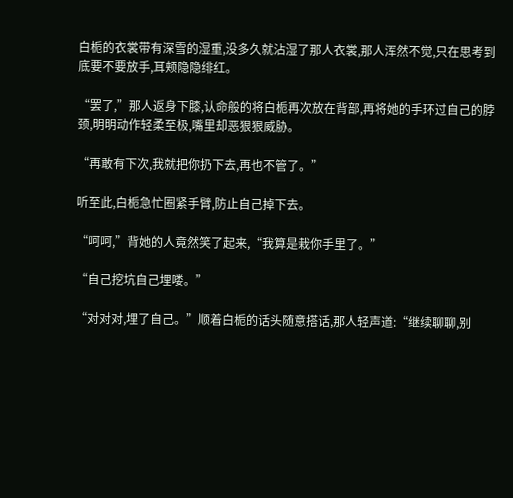白栀的衣裳带有深雪的湿重,没多久就沾湿了那人衣裳,那人浑然不觉,只在思考到底要不要放手,耳颊隐隐绯红。

“罢了,”那人返身下膝,认命般的将白栀再次放在背部,再将她的手环过自己的脖颈,明明动作轻柔至极,嘴里却恶狠狠威胁。

“再敢有下次,我就把你扔下去,再也不管了。”

听至此,白栀急忙圈紧手臂,防止自己掉下去。

“呵呵,”背她的人竟然笑了起来,“我算是栽你手里了。”

“自己挖坑自己埋喽。”

“对对对,埋了自己。”顺着白栀的话头随意搭话,那人轻声道:“继续聊聊,别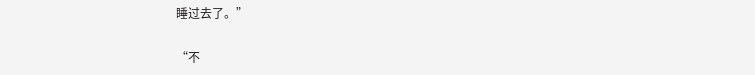睡过去了。”

“不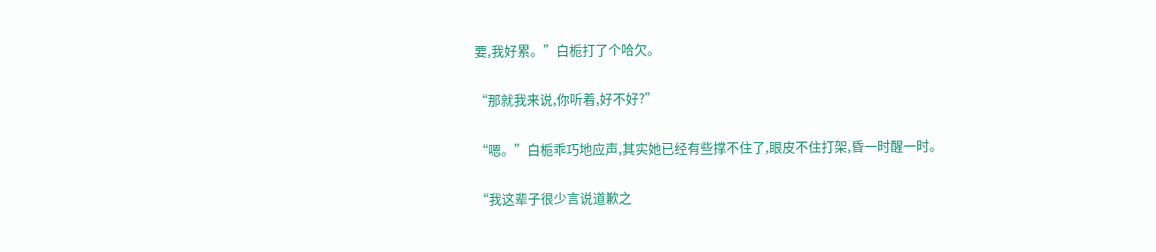要,我好累。”白栀打了个哈欠。

“那就我来说,你听着,好不好?”

“嗯。”白栀乖巧地应声,其实她已经有些撑不住了,眼皮不住打架,昏一时醒一时。

“我这辈子很少言说道歉之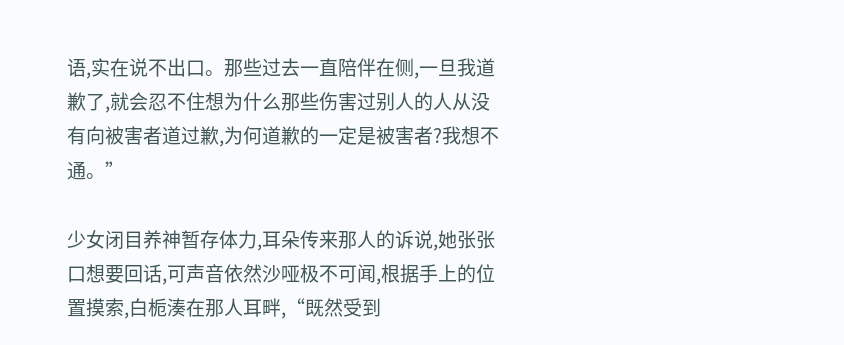语,实在说不出口。那些过去一直陪伴在侧,一旦我道歉了,就会忍不住想为什么那些伤害过别人的人从没有向被害者道过歉,为何道歉的一定是被害者?我想不通。”

少女闭目养神暂存体力,耳朵传来那人的诉说,她张张口想要回话,可声音依然沙哑极不可闻,根据手上的位置摸索,白栀湊在那人耳畔,“既然受到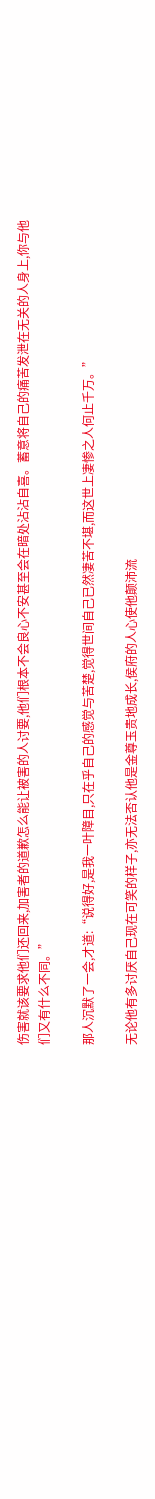伤害就该要求他们还回来,加害者的道歉怎么能让被害的人讨要,他们根本不会良心不安甚至会在暗处沾沾自喜。蓄意将自己的痛苦发泄在无关的人身上,你与他们又有什么不同。”

那人沉默了一会,才道:“说得好,是我一叶障目,只在乎自己的感觉与苦楚,觉得世间自己已然凄苦不堪,而这世上凄惨之人何止千万。”

无论他有多讨厌自己现在可笑的样子,亦无法否认他是金尊玉贵地成长,侯府的人心使他颠沛流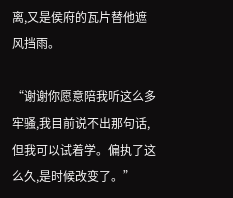离,又是侯府的瓦片替他遮风挡雨。

“谢谢你愿意陪我听这么多牢骚,我目前说不出那句话,但我可以试着学。偏执了这么久,是时候改变了。”